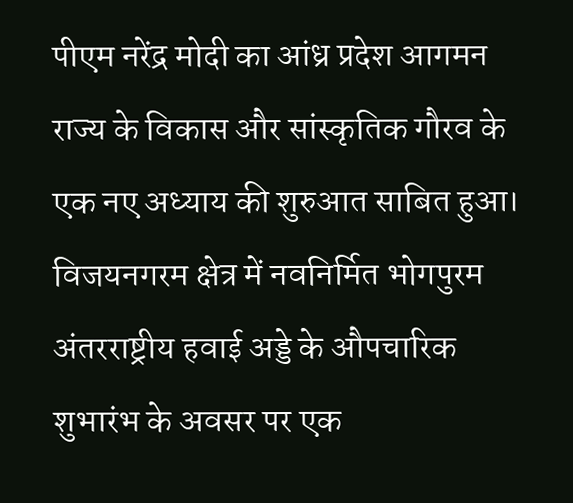पीएम नरेंद्र मोदी का आंध्र प्रदेश आगमन राज्य के विकास और सांस्कृतिक गौरव के एक नए अध्याय की शुरुआत साबित हुआ। विजयनगरम क्षेत्र में नवनिर्मित भोगपुरम अंतरराष्ट्रीय हवाई अड्डे के औपचारिक शुभारंभ के अवसर पर एक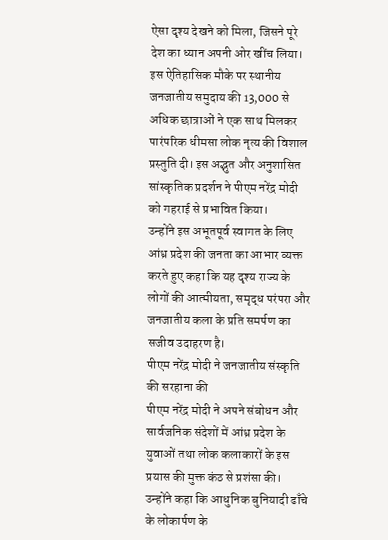ऐसा दृश्य देखने को मिला, जिसने पूरे देश का ध्यान अपनी ओर खींच लिया। इस ऐतिहासिक मौके पर स्थानीय जनजातीय समुदाय की 13,000 से अधिक छात्राओं ने एक साथ मिलकर पारंपरिक धीमसा लोक नृत्य की विशाल प्रस्तुति दी। इस अद्भुत और अनुशासित सांस्कृतिक प्रदर्शन ने पीएम नरेंद्र मोदी को गहराई से प्रभावित किया।
उन्होंने इस अभूतपूर्व स्वागत के लिए आंध्र प्रदेश की जनता का आभार व्यक्त करते हुए कहा कि यह दृश्य राज्य के लोगों की आत्मीयता, समृद्ध परंपरा और जनजातीय कला के प्रति समर्पण का सजीव उदाहरण है।
पीएम नरेंद्र मोदी ने जनजातीय संस्कृति की सरहाना की
पीएम नरेंद्र मोदी ने अपने संबोधन और सार्वजनिक संदेशों में आंध्र प्रदेश के युवाओं तथा लोक कलाकारों के इस प्रयास की मुक्त कंठ से प्रशंसा की। उन्होंने कहा कि आधुनिक बुनियादी ढाँचे के लोकार्पण के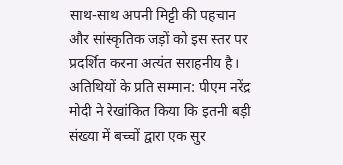साथ-साथ अपनी मिट्टी की पहचान और सांस्कृतिक जड़ों को इस स्तर पर प्रदर्शित करना अत्यंत सराहनीय है।
अतिथियों के प्रति सम्मान: पीएम नरेंद्र मोदी ने रेखांकित किया कि इतनी बड़ी संख्या में बच्चों द्वारा एक सुर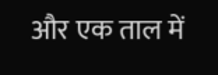और एक ताल में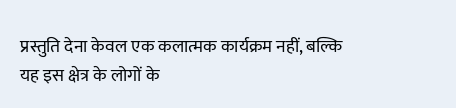प्रस्तुति देना केवल एक कलात्मक कार्यक्रम नहीं, बल्कि यह इस क्षेत्र के लोगों के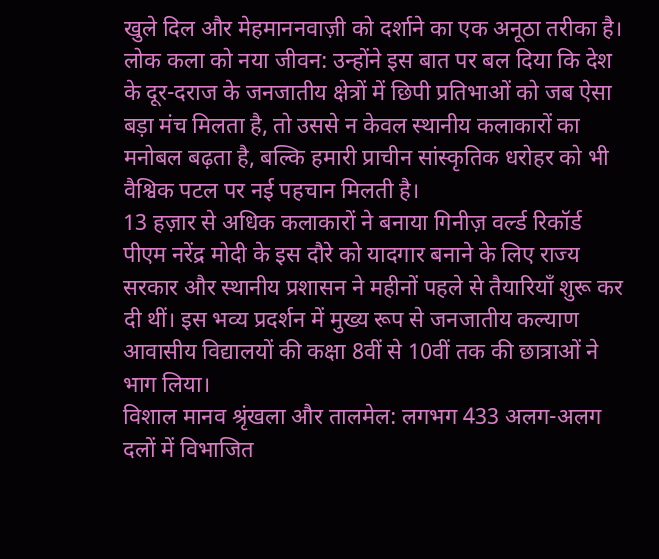खुले दिल और मेहमाननवाज़ी को दर्शाने का एक अनूठा तरीका है।
लोक कला को नया जीवन: उन्होंने इस बात पर बल दिया कि देश के दूर-दराज के जनजातीय क्षेत्रों में छिपी प्रतिभाओं को जब ऐसा बड़ा मंच मिलता है, तो उससे न केवल स्थानीय कलाकारों का मनोबल बढ़ता है, बल्कि हमारी प्राचीन सांस्कृतिक धरोहर को भी वैश्विक पटल पर नई पहचान मिलती है।
13 हज़ार से अधिक कलाकारों ने बनाया गिनीज़ वर्ल्ड रिकॉर्ड
पीएम नरेंद्र मोदी के इस दौरे को यादगार बनाने के लिए राज्य सरकार और स्थानीय प्रशासन ने महीनों पहले से तैयारियाँ शुरू कर दी थीं। इस भव्य प्रदर्शन में मुख्य रूप से जनजातीय कल्याण आवासीय विद्यालयों की कक्षा 8वीं से 10वीं तक की छात्राओं ने भाग लिया।
विशाल मानव श्रृंखला और तालमेल: लगभग 433 अलग-अलग दलों में विभाजित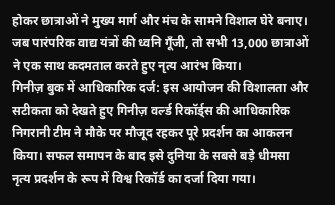होकर छात्राओं ने मुख्य मार्ग और मंच के सामने विशाल घेरे बनाए। जब पारंपरिक वाद्य यंत्रों की ध्वनि गूँजी, तो सभी 13,000 छात्राओं ने एक साथ कदमताल करते हुए नृत्य आरंभ किया।
गिनीज़ बुक में आधिकारिक दर्ज: इस आयोजन की विशालता और सटीकता को देखते हुए गिनीज़ वर्ल्ड रिकॉर्ड्स की आधिकारिक निगरानी टीम ने मौके पर मौजूद रहकर पूरे प्रदर्शन का आकलन किया। सफल समापन के बाद इसे दुनिया के सबसे बड़े धीमसा नृत्य प्रदर्शन के रूप में विश्व रिकॉर्ड का दर्जा दिया गया।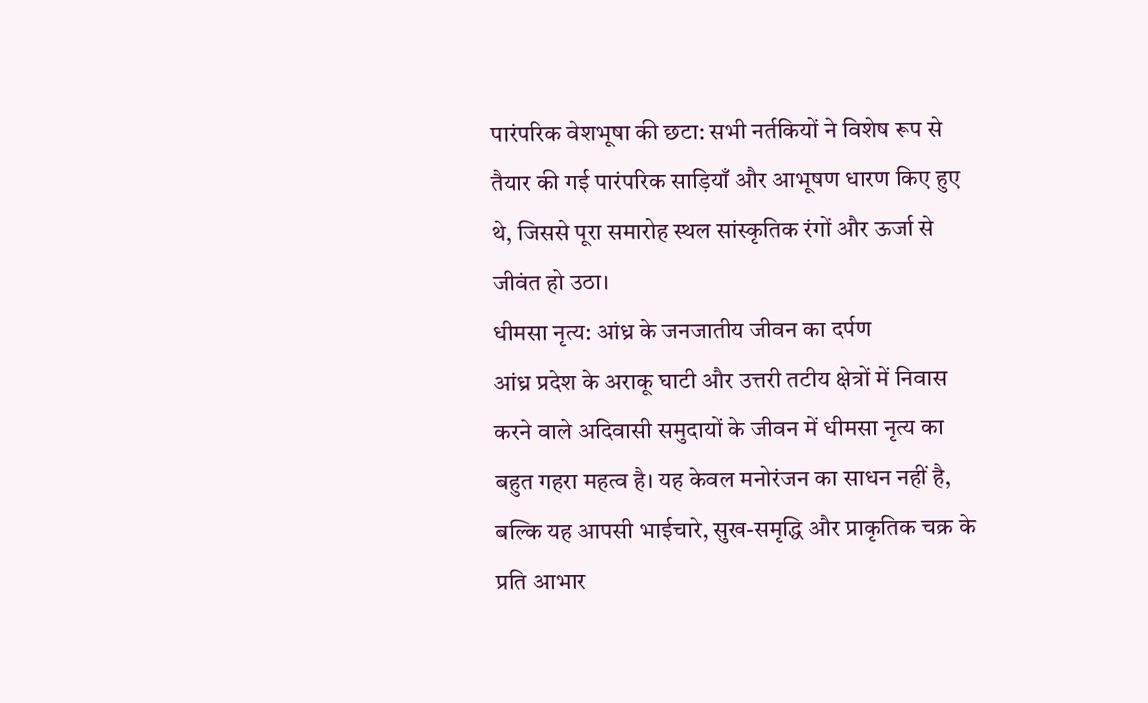पारंपरिक वेशभूषा की छटा: सभी नर्तकियों ने विशेष रूप से तैयार की गई पारंपरिक साड़ियाँ और आभूषण धारण किए हुए थे, जिससे पूरा समारोह स्थल सांस्कृतिक रंगों और ऊर्जा से जीवंत हो उठा।
धीमसा नृत्य: आंध्र के जनजातीय जीवन का दर्पण
आंध्र प्रदेश के अराकू घाटी और उत्तरी तटीय क्षेत्रों में निवास करने वाले अदिवासी समुदायों के जीवन में धीमसा नृत्य का बहुत गहरा महत्व है। यह केवल मनोरंजन का साधन नहीं है, बल्कि यह आपसी भाईचारे, सुख-समृद्धि और प्राकृतिक चक्र के प्रति आभार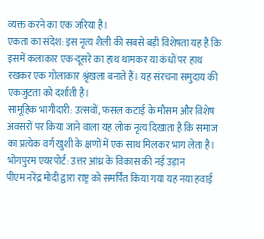व्यक्त करने का एक जरिया है।
एकता का संदेश: इस नृत्य शैली की सबसे बड़ी विशेषता यह है कि इसमें कलाकार एक-दूसरे का हाथ थामकर या कंधों पर हाथ रखकर एक गोलाकार श्रृंखला बनाते हैं। यह संरचना समुदाय की एकजुटता को दर्शाती है।
सामूहिक भागीदारी: उत्सवों, फसल कटाई के मौसम और विशेष अवसरों पर किया जाने वाला यह लोक नृत्य दिखाता है कि समाज का प्रत्येक वर्ग खुशी के क्षणों में एक साथ मिलकर भाग लेता है।
भोगपुरम एयरपोर्ट: उत्तर आंध्र के विकास की नई उड़ान
पीएम नरेंद्र मोदी द्वारा राष्ट्र को समर्पित किया गया यह नया हवाई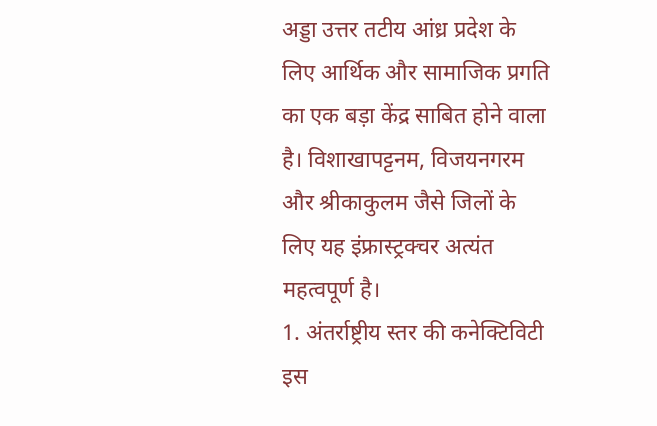अड्डा उत्तर तटीय आंध्र प्रदेश के लिए आर्थिक और सामाजिक प्रगति का एक बड़ा केंद्र साबित होने वाला है। विशाखापट्टनम, विजयनगरम और श्रीकाकुलम जैसे जिलों के लिए यह इंफ्रास्ट्रक्चर अत्यंत महत्वपूर्ण है।
1. अंतर्राष्ट्रीय स्तर की कनेक्टिविटी
इस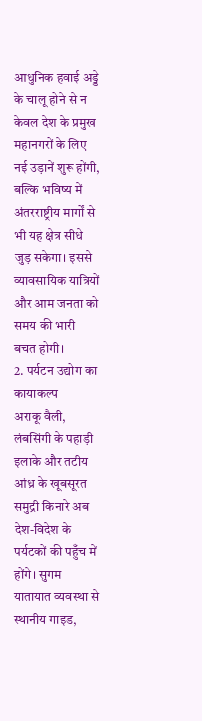आधुनिक हवाई अड्डे के चालू होने से न केवल देश के प्रमुख महानगरों के लिए नई उड़ानें शुरू होंगी, बल्कि भविष्य में अंतरराष्ट्रीय मार्गों से भी यह क्षेत्र सीधे जुड़ सकेगा। इससे व्यावसायिक यात्रियों और आम जनता को समय की भारी बचत होगी।
2. पर्यटन उद्योग का कायाकल्प
अराकू वैली, लंबसिंगी के पहाड़ी इलाके और तटीय आंध्र के खूबसूरत समुद्री किनारे अब देश-विदेश के पर्यटकों की पहुँच में होंगे। सुगम यातायात व्यवस्था से स्थानीय गाइड,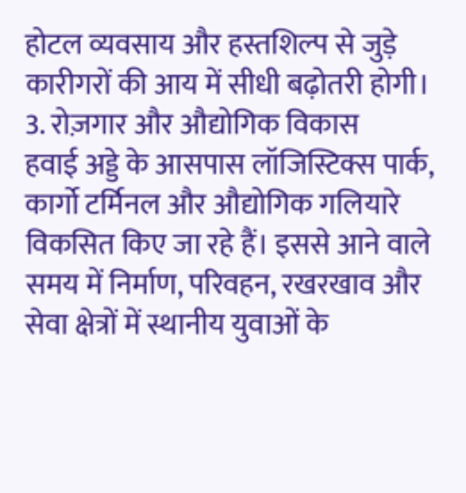होटल व्यवसाय और हस्तशिल्प से जुड़े कारीगरों की आय में सीधी बढ़ोतरी होगी।
3. रोज़गार और औद्योगिक विकास
हवाई अड्डे के आसपास लॉजिस्टिक्स पार्क, कार्गो टर्मिनल और औद्योगिक गलियारे विकसित किए जा रहे हैं। इससे आने वाले समय में निर्माण, परिवहन, रखरखाव और सेवा क्षेत्रों में स्थानीय युवाओं के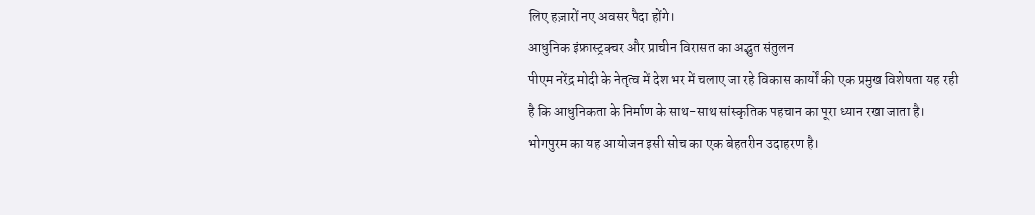लिए हज़ारों नए अवसर पैदा होंगे।
आधुनिक इंफ्रास्ट्रक्चर और प्राचीन विरासत का अद्भुत संतुलन
पीएम नरेंद्र मोदी के नेतृत्व में देश भर में चलाए जा रहे विकास कार्यों की एक प्रमुख विशेषता यह रही है कि आधुनिकता के निर्माण के साथ-साथ सांस्कृतिक पहचान का पूरा ध्यान रखा जाता है। भोगपुरम का यह आयोजन इसी सोच का एक बेहतरीन उदाहरण है।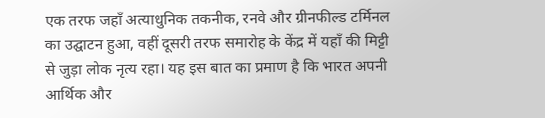एक तरफ जहाँ अत्याधुनिक तकनीक, रनवे और ग्रीनफील्ड टर्मिनल का उद्घाटन हुआ, वहीं दूसरी तरफ समारोह के केंद्र में यहाँ की मिट्टी से जुड़ा लोक नृत्य रहा। यह इस बात का प्रमाण है कि भारत अपनी आर्थिक और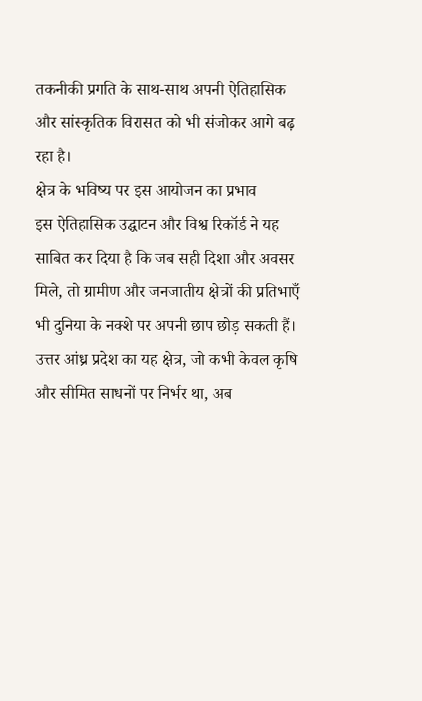तकनीकी प्रगति के साथ-साथ अपनी ऐतिहासिक और सांस्कृतिक विरासत को भी संजोकर आगे बढ़ रहा है।
क्षेत्र के भविष्य पर इस आयोजन का प्रभाव
इस ऐतिहासिक उद्घाटन और विश्व रिकॉर्ड ने यह साबित कर दिया है कि जब सही दिशा और अवसर मिले, तो ग्रामीण और जनजातीय क्षेत्रों की प्रतिभाएँ भी दुनिया के नक्शे पर अपनी छाप छोड़ सकती हैं। उत्तर आंध्र प्रदेश का यह क्षेत्र, जो कभी केवल कृषि और सीमित साधनों पर निर्भर था, अब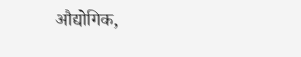औद्योगिक,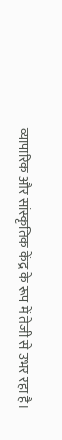व्यापारिक और सांस्कृतिक केंद्र के रूप में तेजी से उभर रहा है।